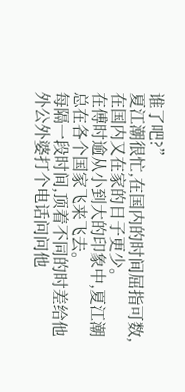谁了吧?”
夏江潮很忙,在国内的时间屈指可数,在国内又在家的日子更少。
在傅时逾从小到大的印象中,夏江潮总在各个国家飞来飞去。
每隔一段时间,顶着不同的时差给他外公外婆打个电话问问他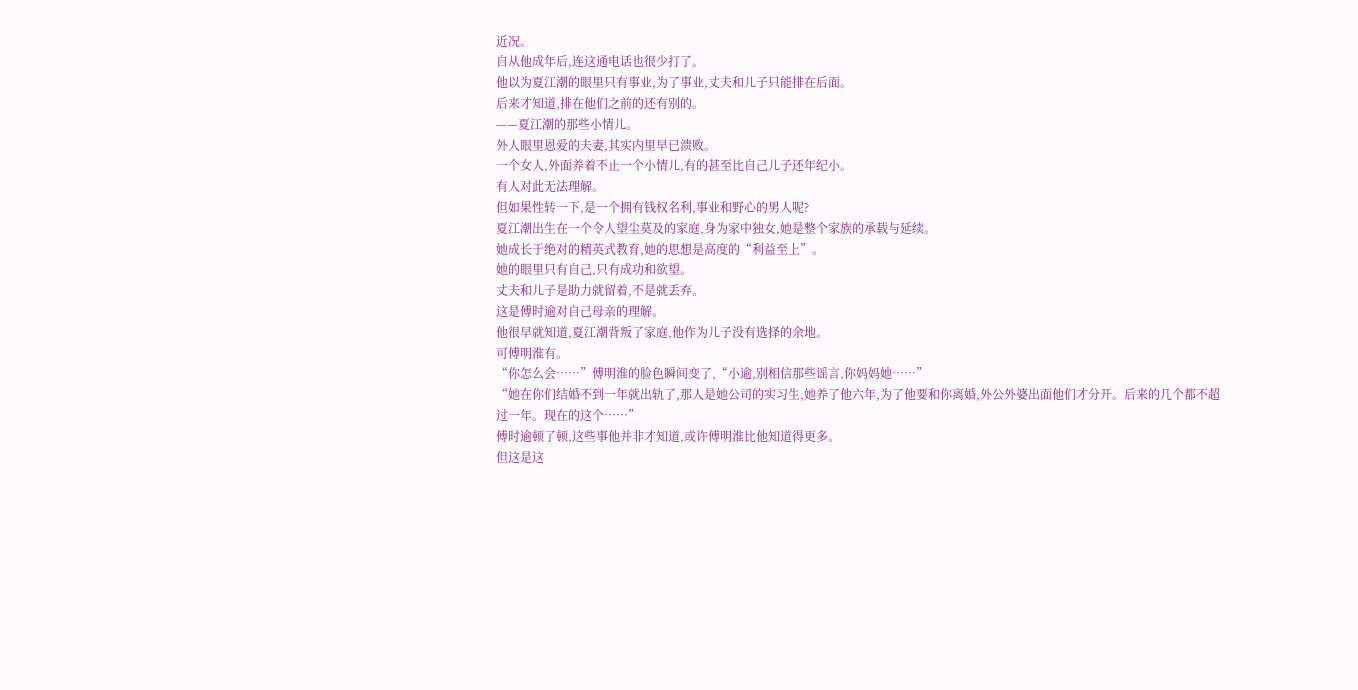近况。
自从他成年后,连这通电话也很少打了。
他以为夏江潮的眼里只有事业,为了事业,丈夫和儿子只能排在后面。
后来才知道,排在他们之前的还有别的。
——夏江潮的那些小情儿。
外人眼里恩爱的夫妻,其实内里早已溃败。
一个女人,外面养着不止一个小情儿,有的甚至比自己儿子还年纪小。
有人对此无法理解。
但如果性转一下,是一个拥有钱权名利,事业和野心的男人呢?
夏江潮出生在一个令人望尘莫及的家庭,身为家中独女,她是整个家族的承载与延续。
她成长于绝对的精英式教育,她的思想是高度的“利益至上”。
她的眼里只有自己,只有成功和欲望。
丈夫和儿子是助力就留着,不是就丢弃。
这是傅时逾对自己母亲的理解。
他很早就知道,夏江潮背叛了家庭,他作为儿子没有选择的余地。
可傅明淮有。
“你怎么会……”傅明淮的脸色瞬间变了,“小逾,别相信那些谣言,你妈妈她……”
“她在你们结婚不到一年就出轨了,那人是她公司的实习生,她养了他六年,为了他要和你离婚,外公外婆出面他们才分开。后来的几个都不超过一年。现在的这个……”
傅时逾顿了顿,这些事他并非才知道,或许傅明淮比他知道得更多。
但这是这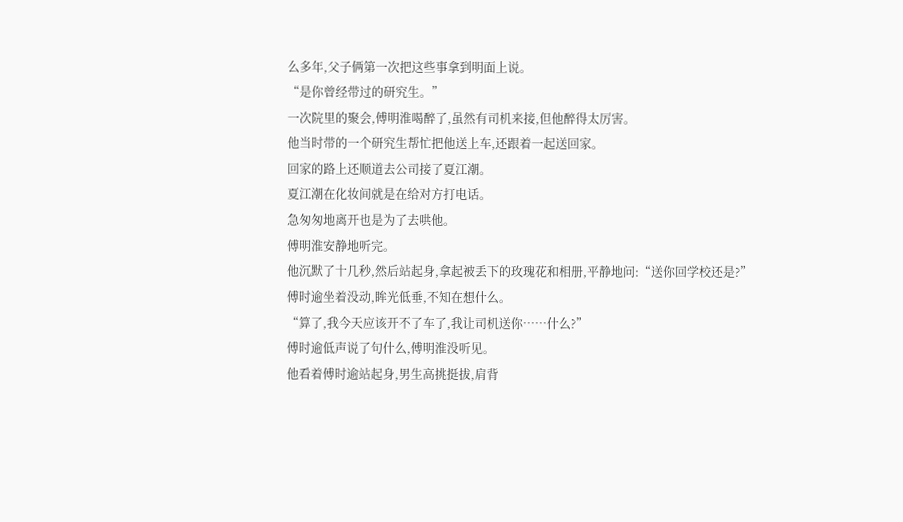么多年,父子俩第一次把这些事拿到明面上说。
“是你曾经带过的研究生。”
一次院里的聚会,傅明淮喝醉了,虽然有司机来接,但他醉得太厉害。
他当时带的一个研究生帮忙把他送上车,还跟着一起送回家。
回家的路上还顺道去公司接了夏江潮。
夏江潮在化妆间就是在给对方打电话。
急匆匆地离开也是为了去哄他。
傅明淮安静地听完。
他沉默了十几秒,然后站起身,拿起被丢下的玫瑰花和相册,平静地问:“送你回学校还是?”
傅时逾坐着没动,眸光低垂,不知在想什么。
“算了,我今天应该开不了车了,我让司机送你……什么?”
傅时逾低声说了句什么,傅明淮没听见。
他看着傅时逾站起身,男生高挑挺拔,肩背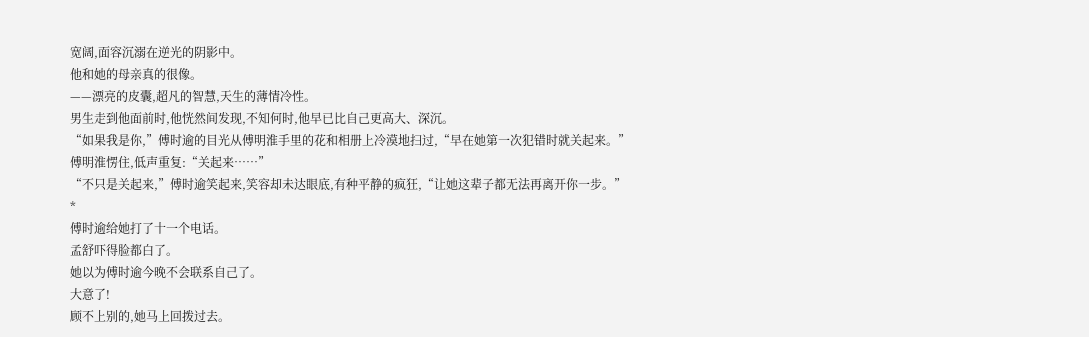宽阔,面容沉溺在逆光的阴影中。
他和她的母亲真的很像。
——漂亮的皮囊,超凡的智慧,天生的薄情冷性。
男生走到他面前时,他恍然间发现,不知何时,他早已比自己更高大、深沉。
“如果我是你,”傅时逾的目光从傅明淮手里的花和相册上冷漠地扫过,“早在她第一次犯错时就关起来。”
傅明淮愣住,低声重复:“关起来……”
“不只是关起来,”傅时逾笑起来,笑容却未达眼底,有种平静的疯狂,“让她这辈子都无法再离开你一步。”
*
傅时逾给她打了十一个电话。
孟舒吓得脸都白了。
她以为傅时逾今晚不会联系自己了。
大意了!
顾不上别的,她马上回拨过去。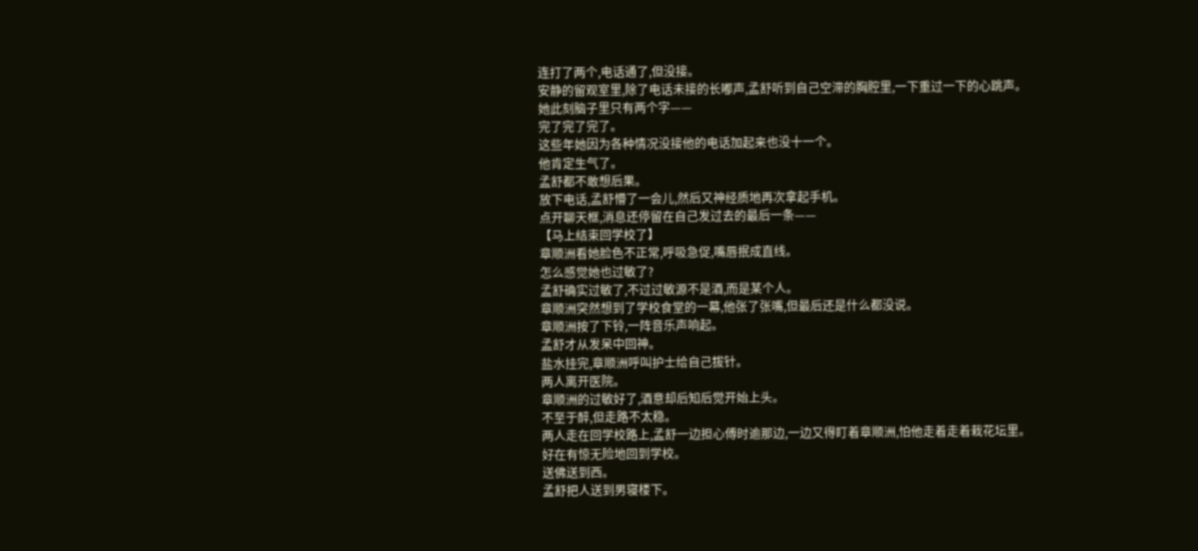连打了两个,电话通了,但没接。
安静的留观室里,除了电话未接的长嘟声,孟舒听到自己空滞的胸腔里,一下重过一下的心跳声。
她此刻脑子里只有两个字——
完了完了完了。
这些年她因为各种情况没接他的电话加起来也没十一个。
他肯定生气了。
孟舒都不敢想后果。
放下电话,孟舒懵了一会儿,然后又神经质地再次拿起手机。
点开聊天框,消息还停留在自己发过去的最后一条——
【马上结束回学校了】
章顺洲看她脸色不正常,呼吸急促,嘴唇抿成直线。
怎么感觉她也过敏了?
孟舒确实过敏了,不过过敏源不是酒,而是某个人。
章顺洲突然想到了学校食堂的一幕,他张了张嘴,但最后还是什么都没说。
章顺洲按了下铃,一阵音乐声响起。
孟舒才从发呆中回神。
盐水挂完,章顺洲呼叫护士给自己拔针。
两人离开医院。
章顺洲的过敏好了,酒意却后知后觉开始上头。
不至于醉,但走路不太稳。
两人走在回学校路上,孟舒一边担心傅时逾那边,一边又得盯着章顺洲,怕他走着走着栽花坛里。
好在有惊无险地回到学校。
送佛送到西。
孟舒把人送到男寝楼下。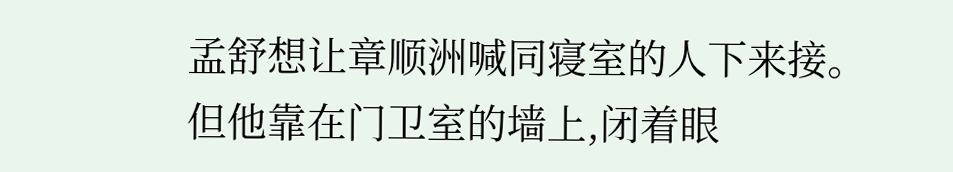孟舒想让章顺洲喊同寝室的人下来接。
但他靠在门卫室的墙上,闭着眼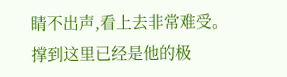睛不出声,看上去非常难受。
撑到这里已经是他的极